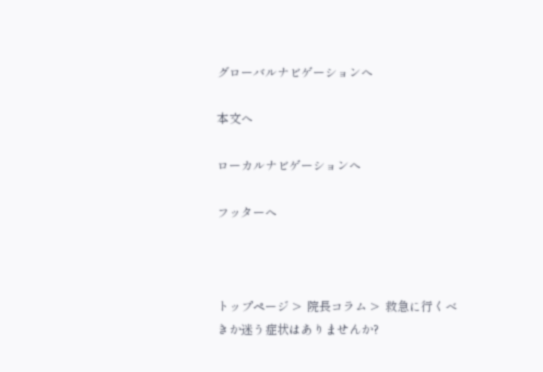グローバルナビゲーションへ

本文へ

ローカルナビゲーションへ

フッターへ



トップページ >  院長コラム >  救急に行くべきか迷う症状はありませんか?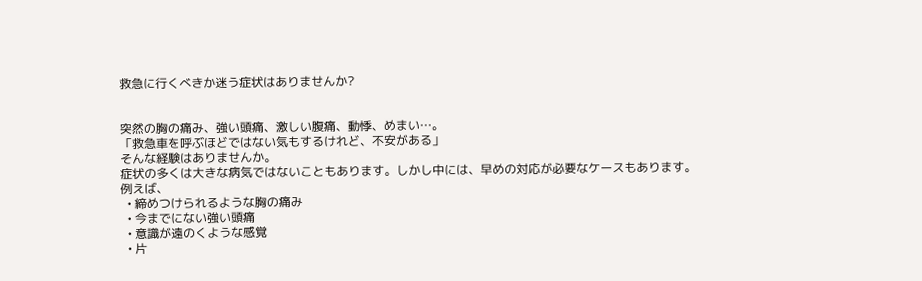救急に行くべきか迷う症状はありませんか?


突然の胸の痛み、強い頭痛、激しい腹痛、動悸、めまい…。
「救急車を呼ぶほどではない気もするけれど、不安がある」
そんな経験はありませんか。
症状の多くは大きな病気ではないこともあります。しかし中には、早めの対応が必要なケースもあります。
例えば、
  • 締めつけられるような胸の痛み
  • 今までにない強い頭痛
  • 意識が遠のくような感覚
  • 片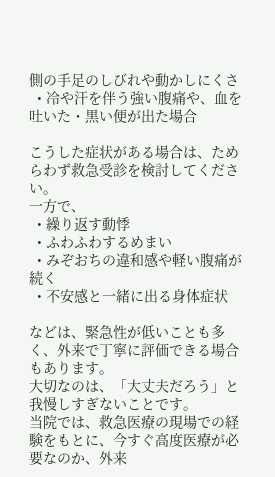側の手足のしびれや動かしにくさ
  • 冷や汗を伴う強い腹痛や、血を吐いた・黒い便が出た場合

こうした症状がある場合は、ためらわず救急受診を検討してください。
一方で、
  • 繰り返す動悸
  • ふわふわするめまい
  • みぞおちの違和感や軽い腹痛が続く
  • 不安感と一緒に出る身体症状

などは、緊急性が低いことも多く、外来で丁寧に評価できる場合もあります。
大切なのは、「大丈夫だろう」と我慢しすぎないことです。
当院では、救急医療の現場での経験をもとに、今すぐ高度医療が必要なのか、外来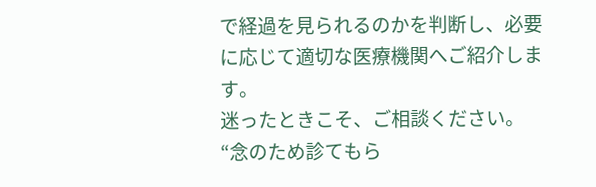で経過を見られるのかを判断し、必要に応じて適切な医療機関へご紹介します。
迷ったときこそ、ご相談ください。
“念のため診てもら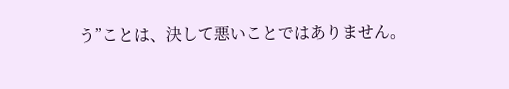う”ことは、決して悪いことではありません。